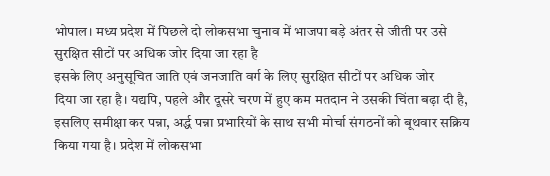भोपाल। मध्य प्रदेश में पिछले दो लोकसभा चुनाव में भाजपा बड़े अंतर से जीती पर उसे
सुरक्षित सीटों पर अधिक जोर दिया जा रहा है
इसके लिए अनुसूचित जाति एवं जनजाति वर्ग के लिए सुरक्षित सीटों पर अधिक जोर
दिया जा रहा है। यद्यपि, पहले और दूसरे चरण में हुए कम मतदान ने उसकी चिंता बढ़ा दी है,
इसलिए समीक्षा कर पन्ना, अर्द्ध पन्ना प्रभारियों के साथ सभी मोर्चा संगठनों को बूथवार सक्रिय
किया गया है। प्रदेश में लोकसभा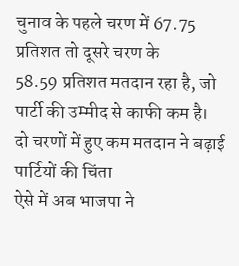चुनाव के पहले चरण में 67.75 प्रतिशत तो दूसरे चरण के
58.59 प्रतिशत मतदान रहा है, जो पार्टी की उम्मीद से काफी कम है।
दो चरणों में हुए कम मतदान ने बढ़ाई पार्टियों की चिंता
ऐसे में अब भाजपा ने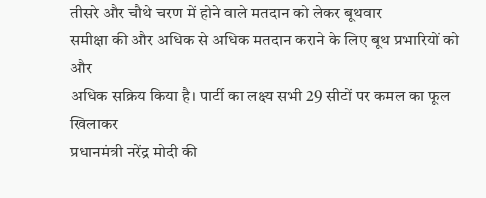तीसरे और चौथे चरण में होने वाले मतदान को लेकर बूथवार
समीक्षा की और अधिक से अधिक मतदान कराने के लिए बूथ प्रभारियों को और
अधिक सक्रिय किया है। पार्टी का लक्ष्य सभी 29 सीटों पर कमल का फूल खिलाकर
प्रधानमंत्री नरेंद्र मोदी की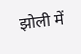झोली में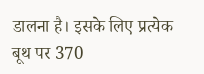डालना है। इसके लिए प्रत्येक बूथ पर 370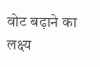वोट बढ़ाने का लक्ष्य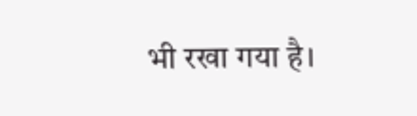भी रखा गया है।